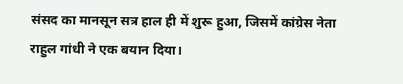संसद का मानसून सत्र हाल ही में शुरू हुआ, जिसमें कांग्रेस नेता राहुल गांधी ने एक बयान दिया।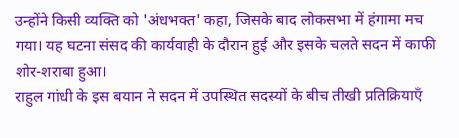उन्होंने किसी व्यक्ति को 'अंधभक्त' कहा, जिसके बाद लोकसभा में हंगामा मच गया। यह घटना संसद की कार्यवाही के दौरान हुई और इसके चलते सदन में काफी शोर-शराबा हुआ।
राहुल गांधी के इस बयान ने सदन में उपस्थित सदस्यों के बीच तीखी प्रतिक्रियाएँ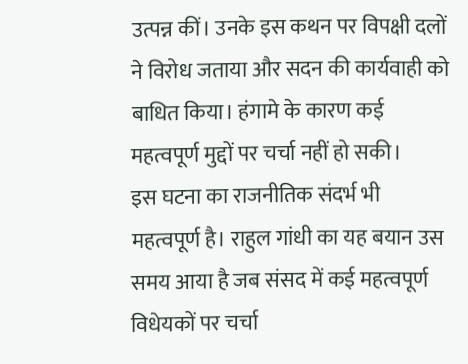उत्पन्न कीं। उनके इस कथन पर विपक्षी दलों ने विरोध जताया और सदन की कार्यवाही को बाधित किया। हंगामे के कारण कई महत्वपूर्ण मुद्दों पर चर्चा नहीं हो सकी।
इस घटना का राजनीतिक संदर्भ भी महत्वपूर्ण है। राहुल गांधी का यह बयान उस समय आया है जब संसद में कई महत्वपूर्ण विधेयकों पर चर्चा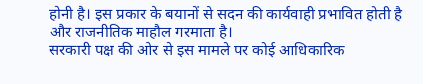होनी है। इस प्रकार के बयानों से सदन की कार्यवाही प्रभावित होती है और राजनीतिक माहौल गरमाता है।
सरकारी पक्ष की ओर से इस मामले पर कोई आधिकारिक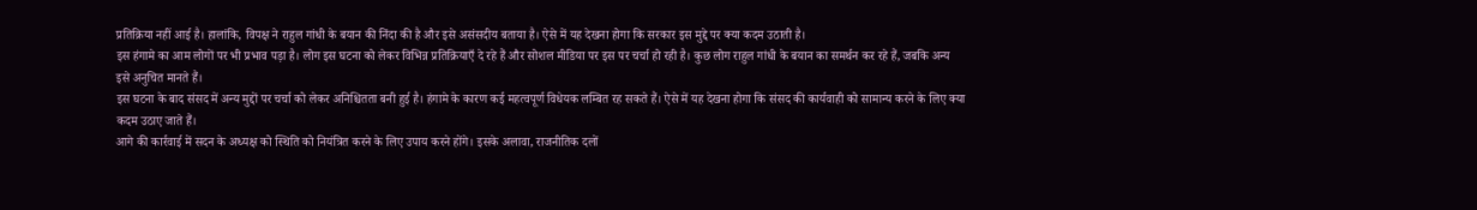प्रतिक्रिया नहीं आई है। हालांकि, विपक्ष ने राहुल गांधी के बयान की निंदा की है और इसे असंसदीय बताया है। ऐसे में यह देखना होगा कि सरकार इस मुद्दे पर क्या कदम उठाती है।
इस हंगामे का आम लोगों पर भी प्रभाव पड़ा है। लोग इस घटना को लेकर विभिन्न प्रतिक्रियाएँ दे रहे हैं और सोशल मीडिया पर इस पर चर्चा हो रही है। कुछ लोग राहुल गांधी के बयान का समर्थन कर रहे हैं, जबकि अन्य इसे अनुचित मानते हैं।
इस घटना के बाद संसद में अन्य मुद्दों पर चर्चा को लेकर अनिश्चितता बनी हुई है। हंगामे के कारण कई महत्वपूर्ण विधेयक लम्बित रह सकते हैं। ऐसे में यह देखना होगा कि संसद की कार्यवाही को सामान्य करने के लिए क्या कदम उठाए जाते हैं।
आगे की कार्रवाई में सदन के अध्यक्ष को स्थिति को नियंत्रित करने के लिए उपाय करने होंगे। इसके अलावा, राजनीतिक दलों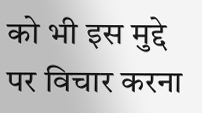को भी इस मुद्दे पर विचार करना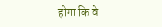होगा कि वे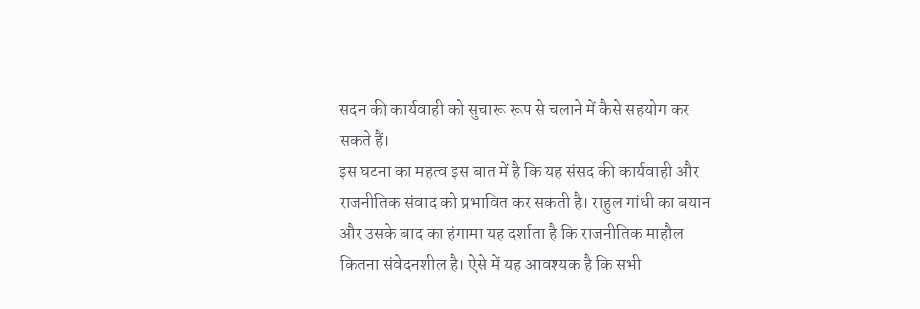सदन की कार्यवाही को सुचारू रूप से चलाने में कैसे सहयोग कर सकते हैं।
इस घटना का महत्व इस बात में है कि यह संसद की कार्यवाही और राजनीतिक संवाद को प्रभावित कर सकती है। राहुल गांधी का बयान और उसके बाद का हंगामा यह दर्शाता है कि राजनीतिक माहौल कितना संवेदनशील है। ऐसे में यह आवश्यक है कि सभी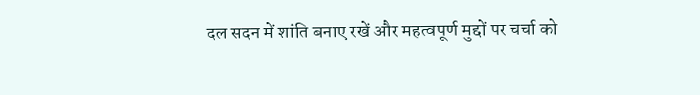दल सदन में शांति बनाए रखें और महत्वपूर्ण मुद्दों पर चर्चा को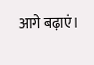आगे बढ़ाएं।